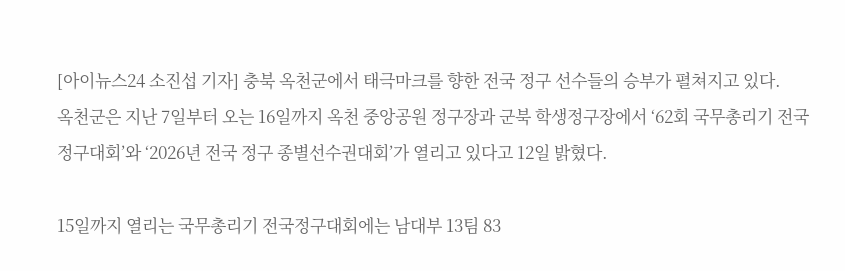[아이뉴스24 소진섭 기자] 충북 옥천군에서 태극마크를 향한 전국 정구 선수들의 승부가 펼쳐지고 있다.
옥천군은 지난 7일부터 오는 16일까지 옥천 중앙공원 정구장과 군북 학생정구장에서 ‘62회 국무총리기 전국정구대회’와 ‘2026년 전국 정구 종별선수권대회’가 열리고 있다고 12일 밝혔다.

15일까지 열리는 국무총리기 전국정구대회에는 남대부 13팀 83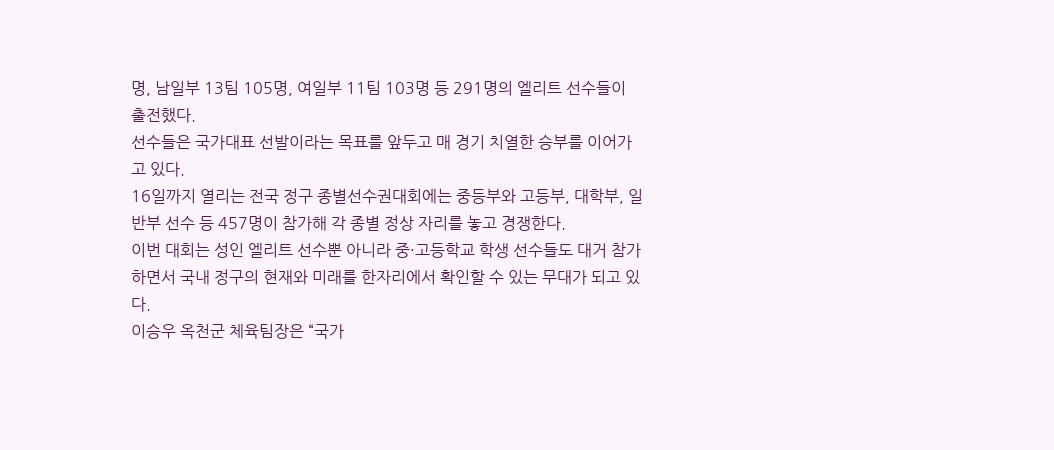명, 남일부 13팀 105명, 여일부 11팀 103명 등 291명의 엘리트 선수들이 출전했다.
선수들은 국가대표 선발이라는 목표를 앞두고 매 경기 치열한 승부를 이어가고 있다.
16일까지 열리는 전국 정구 종별선수권대회에는 중등부와 고등부, 대학부, 일반부 선수 등 457명이 참가해 각 종별 정상 자리를 놓고 경쟁한다.
이번 대회는 성인 엘리트 선수뿐 아니라 중·고등학교 학생 선수들도 대거 참가하면서 국내 정구의 현재와 미래를 한자리에서 확인할 수 있는 무대가 되고 있다.
이승우 옥천군 체육팀장은 “국가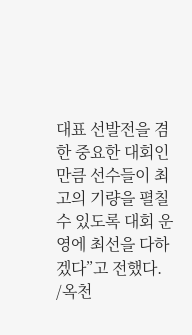대표 선발전을 겸한 중요한 대회인 만큼 선수들이 최고의 기량을 펼칠 수 있도록 대회 운영에 최선을 다하겠다”고 전했다.
/옥천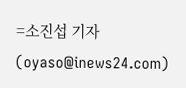=소진섭 기자(oyaso@inews24.com)